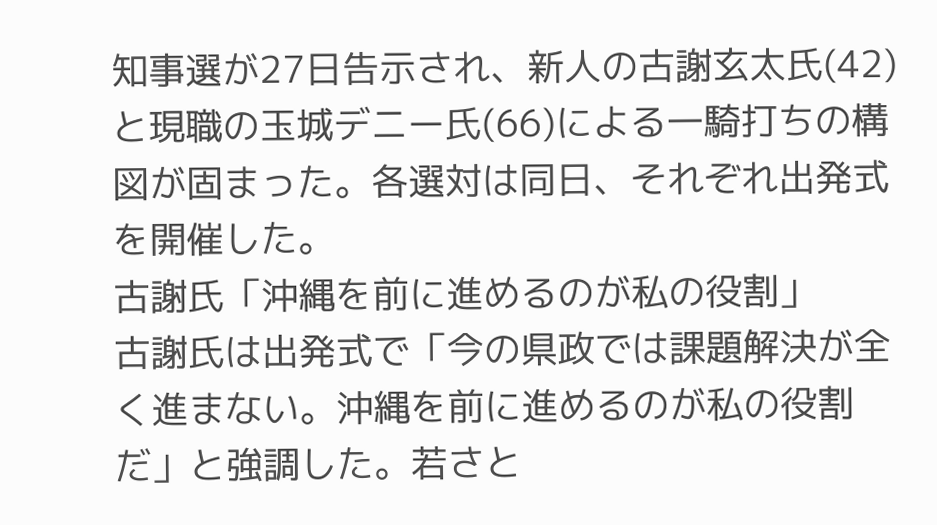知事選が27日告示され、新人の古謝玄太氏(42)と現職の玉城デニー氏(66)による一騎打ちの構図が固まった。各選対は同日、それぞれ出発式を開催した。
古謝氏「沖縄を前に進めるのが私の役割」
古謝氏は出発式で「今の県政では課題解決が全く進まない。沖縄を前に進めるのが私の役割だ」と強調した。若さと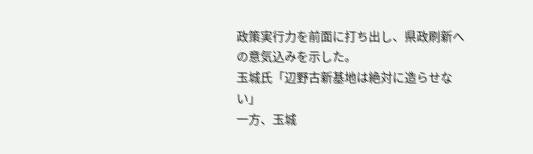政策実行力を前面に打ち出し、県政刷新への意気込みを示した。
玉城氏「辺野古新基地は絶対に造らせない」
一方、玉城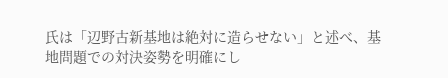氏は「辺野古新基地は絶対に造らせない」と述べ、基地問題での対決姿勢を明確にし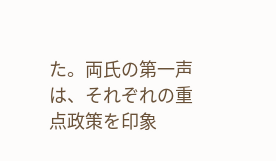た。両氏の第一声は、それぞれの重点政策を印象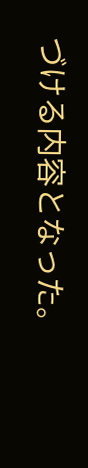づける内容となった。